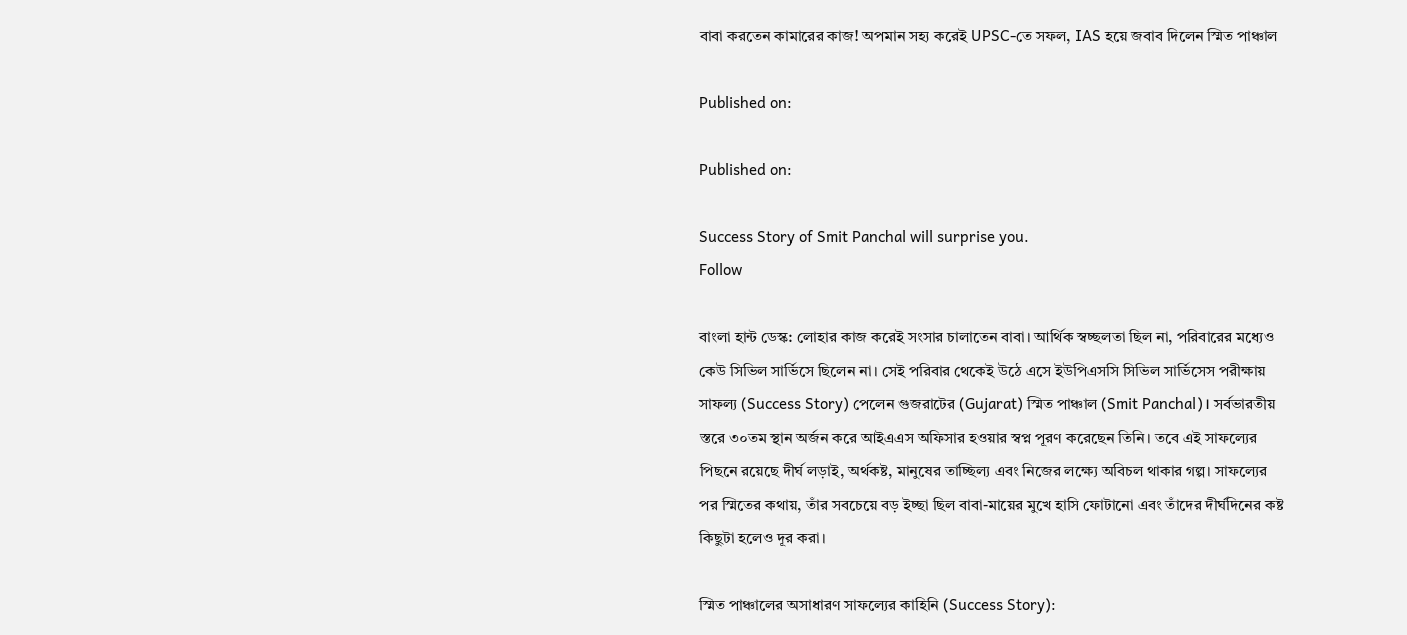বাবা করতেন কামারের কাজ! অপমান সহ্য করেই UPSC-তে সফল, IAS হয়ে জবাব দিলেন স্মিত পাঞ্চাল

Published on:

Published on:

Success Story of Smit Panchal will surprise you.
Follow

বাংলা হান্ট ডেস্ক: লোহার কাজ করেই সংসার চালাতেন বাবা। আর্থিক স্বচ্ছলতা ছিল না, পরিবারের মধ্যেও কেউ সিভিল সার্ভিসে ছিলেন না। সেই পরিবার থেকেই উঠে এসে ইউপিএসসি সিভিল সার্ভিসেস পরীক্ষায় সাফল্য (Success Story) পেলেন গুজরাটের (Gujarat) স্মিত পাঞ্চাল (Smit Panchal)। সর্বভারতীয় স্তরে ৩০তম স্থান অর্জন করে আইএএস অফিসার হওয়ার স্বপ্ন পূরণ করেছেন তিনি। তবে এই সাফল্যের পিছনে রয়েছে দীর্ঘ লড়াই, অর্থকষ্ট, মানুষের তাচ্ছিল্য এবং নিজের লক্ষ্যে অবিচল থাকার গল্প। সাফল্যের পর স্মিতের কথায়, তাঁর সবচেয়ে বড় ইচ্ছা ছিল বাবা-মায়ের মুখে হাসি ফোটানো এবং তাঁদের দীর্ঘদিনের কষ্ট কিছুটা হলেও দূর করা।

স্মিত পাঞ্চালের অসাধারণ সাফল্যের কাহিনি (Success Story):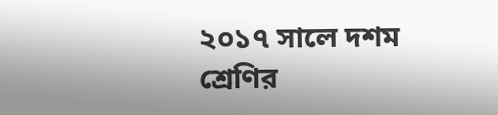২০১৭ সালে দশম শ্রেণির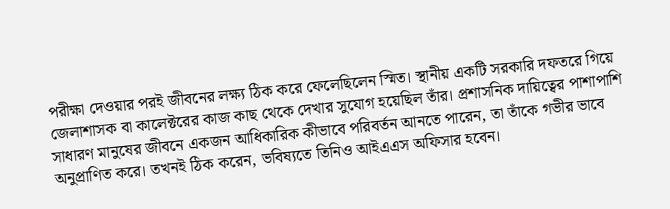পরীক্ষা দেওয়ার পরই জীবনের লক্ষ্য ঠিক করে ফেলেছিলেন স্মিত। স্থানীয় একটি সরকারি দফতরে গিয়ে জেলাশাসক বা কালেক্টরের কাজ কাছ থেকে দেখার সুযোগ হয়েছিল তাঁর। প্রশাসনিক দায়িত্বের পাশাপাশি সাধারণ মানুষের জীবনে একজন আধিকারিক কীভাবে পরিবর্তন আনতে পারেন, তা তাঁকে গভীর ভাবে অনুপ্রাণিত করে। তখনই ঠিক করেন, ভবিষ্যতে তিনিও আইএএস অফিসার হবেন।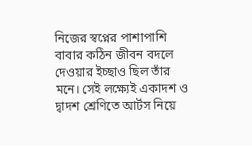নিজের স্বপ্নের পাশাপাশি বাবার কঠিন জীবন বদলে দেওয়ার ইচ্ছাও ছিল তাঁর মনে। সেই লক্ষ্যেই একাদশ ও দ্বাদশ শ্রেণিতে আর্টস নিয়ে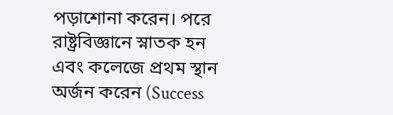পড়াশোনা করেন। পরে রাষ্ট্রবিজ্ঞানে স্নাতক হন এবং কলেজে প্রথম স্থান অর্জন করেন (Success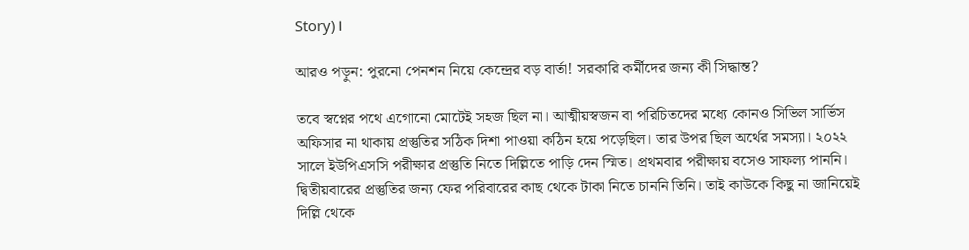Story)।

আরও পড়ুন: পুরনো পেনশন নিয়ে কেন্দ্রের বড় বার্তা! সরকারি কর্মীদের জন্য কী সিদ্ধান্ত?

তবে স্বপ্নের পথে এগোনো মোটেই সহজ ছিল না। আত্মীয়স্বজন বা পরিচিতদের মধ্যে কোনও সিভিল সার্ভিস অফিসার না থাকায় প্রস্তুতির সঠিক দিশা পাওয়া কঠিন হয়ে পড়েছিল। তার উপর ছিল অর্থের সমস্যা। ২০২২ সালে ইউপিএসসি পরীক্ষার প্রস্তুতি নিতে দিল্লিতে পাড়ি দেন স্মিত। প্রথমবার পরীক্ষায় বসেও সাফল্য পাননি। দ্বিতীয়বারের প্রস্তুতির জন্য ফের পরিবারের কাছ থেকে টাকা নিতে চাননি তিনি। তাই কাউকে কিছু না জানিয়েই দিল্লি থেকে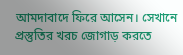আমদাবাদে ফিরে আসেন। সেখানে প্রস্তুতির খরচ জোগাড় করতে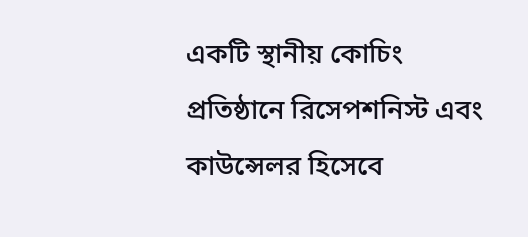একটি স্থানীয় কোচিং প্রতিষ্ঠানে রিসেপশনিস্ট এবং কাউন্সেলর হিসেবে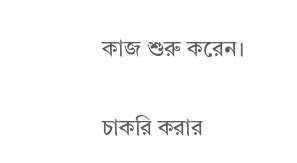কাজ শুরু করেন।

চাকরি করার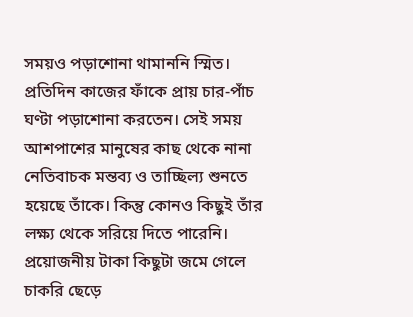সময়ও পড়াশোনা থামাননি স্মিত। প্রতিদিন কাজের ফাঁকে প্রায় চার-পাঁচ ঘণ্টা পড়াশোনা করতেন। সেই সময় আশপাশের মানুষের কাছ থেকে নানা নেতিবাচক মন্তব্য ও তাচ্ছিল্য শুনতে হয়েছে তাঁকে। কিন্তু কোনও কিছুই তাঁর লক্ষ্য থেকে সরিয়ে দিতে পারেনি। প্রয়োজনীয় টাকা কিছুটা জমে গেলে চাকরি ছেড়ে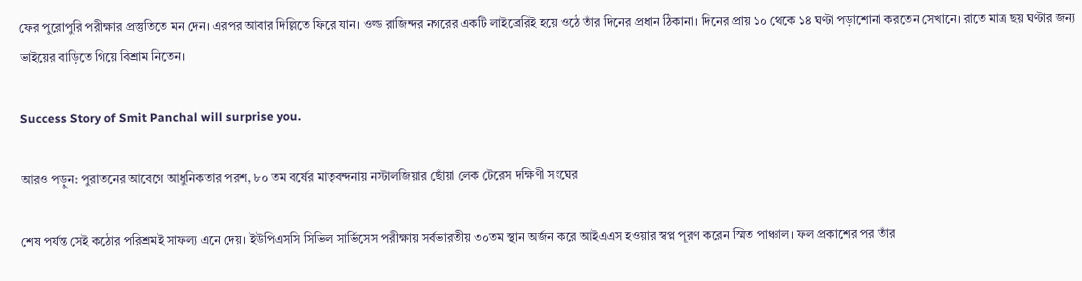ফের পুরোপুরি পরীক্ষার প্রস্তুতিতে মন দেন। এরপর আবার দিল্লিতে ফিরে যান। ওল্ড রাজিন্দর নগরের একটি লাইব্রেরিই হয়ে ওঠে তাঁর দিনের প্রধান ঠিকানা। দিনের প্রায় ১০ থেকে ১৪ ঘণ্টা পড়াশোনা করতেন সেখানে। রাতে মাত্র ছয় ঘণ্টার জন্য ভাইয়ের বাড়িতে গিয়ে বিশ্রাম নিতেন।

Success Story of Smit Panchal will surprise you.

আরও পড়ুন: পুরাতনের আবেগে আধুনিকতার পরশ, ৮০ তম বর্ষের মাতৃবন্দনায় নস্টালজিয়ার ছোঁয়া লেক টেরেস দক্ষিণী সংঘের

শেষ পর্যন্ত সেই কঠোর পরিশ্রমই সাফল্য এনে দেয়। ইউপিএসসি সিভিল সার্ভিসেস পরীক্ষায় সর্বভারতীয় ৩০তম স্থান অর্জন করে আইএএস হওয়ার স্বপ্ন পূরণ করেন স্মিত পাঞ্চাল। ফল প্রকাশের পর তাঁর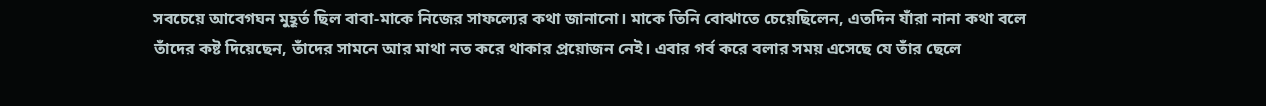সবচেয়ে আবেগঘন মুহূর্ত ছিল বাবা-মাকে নিজের সাফল্যের কথা জানানো। মাকে তিনি বোঝাতে চেয়েছিলেন, এতদিন যাঁরা নানা কথা বলে তাঁদের কষ্ট দিয়েছেন, তাঁদের সামনে আর মাথা নত করে থাকার প্রয়োজন নেই। এবার গর্ব করে বলার সময় এসেছে যে তাঁর ছেলে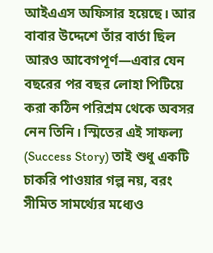আইএএস অফিসার হয়েছে। আর বাবার উদ্দেশে তাঁর বার্তা ছিল আরও আবেগপূর্ণ—এবার যেন বছরের পর বছর লোহা পিটিয়ে করা কঠিন পরিশ্রম থেকে অবসর নেন তিনি। স্মিতের এই সাফল্য (Success Story) তাই শুধু একটি চাকরি পাওয়ার গল্প নয়, বরং সীমিত সামর্থ্যের মধ্যেও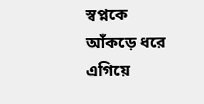স্বপ্নকে আঁকড়ে ধরে এগিয়ে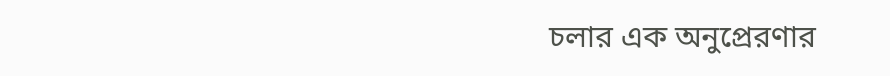চলার এক অনুপ্রেরণার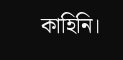কাহিনি।